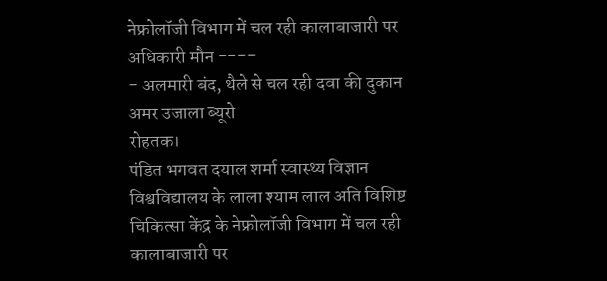नेफ्रोलॉजी विभाग में चल रही कालाबाजारी पर अधिकारी मौन ----
- अलमारी बंद, थैले से चल रही दवा की दुकान
अमर उजाला ब्यूरो
रोहतक।
पंडित भगवत दयाल शर्मा स्वास्थ्य विज्ञान विश्वविद्यालय के लाला श्याम लाल अति विशिष्ट चिकित्सा केंद्र के नेफ्रोलॉजी विभाग में चल रही कालाबाजारी पर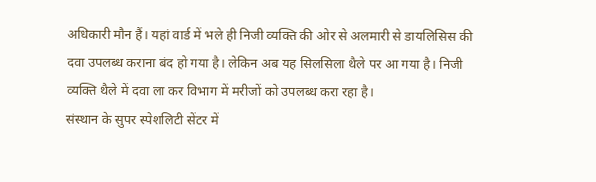अधिकारी मौन हैं। यहां वार्ड में भले ही निजी व्यक्ति की ओर से अलमारी से डायलिसिस की दवा उपलब्ध कराना बंद हो गया है। लेकिन अब यह सिलसिला थैले पर आ गया है। निजी व्यक्ति थैले में दवा ला कर विभाग में मरीजों को उपलब्ध करा रहा है।
संस्थान के सुपर स्पेशलिटी सेंटर में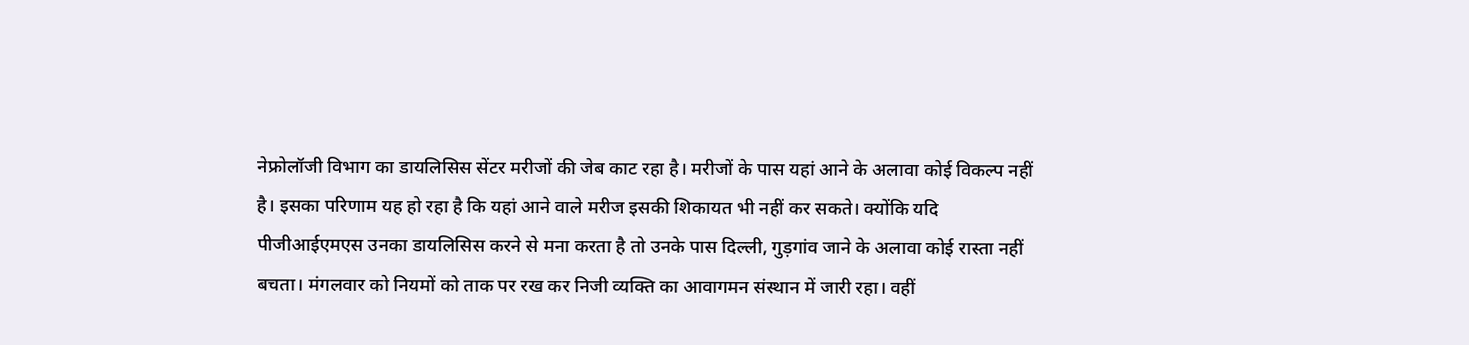नेफ्रोलॉजी विभाग का डायलिसिस सेंटर मरीजों की जेब काट रहा है। मरीजों के पास यहां आने के अलावा कोई विकल्प नहीं है। इसका परिणाम यह हो रहा है कि यहां आने वाले मरीज इसकी शिकायत भी नहीं कर सकते। क्योंकि यदि पीजीआईएमएस उनका डायलिसिस करने से मना करता है तो उनके पास दिल्ली, गुड़गांव जाने के अलावा कोई रास्ता नहीं बचता। मंगलवार को नियमों को ताक पर रख कर निजी व्यक्ति का आवागमन संस्थान में जारी रहा। वहीं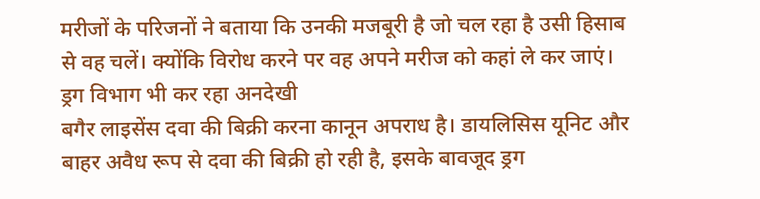मरीजों के परिजनों ने बताया कि उनकी मजबूरी है जो चल रहा है उसी हिसाब से वह चलें। क्योंकि विरोध करने पर वह अपने मरीज को कहां ले कर जाएं।
ड्रग विभाग भी कर रहा अनदेखी
बगैर लाइसेंस दवा की बिक्री करना कानून अपराध है। डायलिसिस यूनिट और बाहर अवैध रूप से दवा की बिक्री हो रही है, इसके बावजूद ड्रग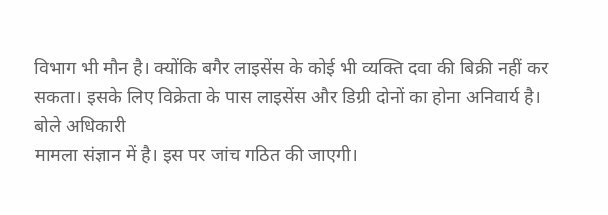विभाग भी मौन है। क्योंकि बगैर लाइसेंस के कोई भी व्यक्ति दवा की बिक्री नहीं कर सकता। इसके लिए विक्रेता के पास लाइसेंस और डिग्री दोनों का होना अनिवार्य है।
बोले अधिकारी
मामला संज्ञान में है। इस पर जांच गठित की जाएगी।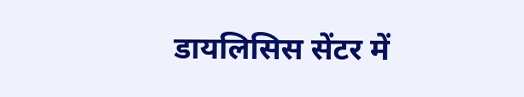डायलिसिस सेंटर में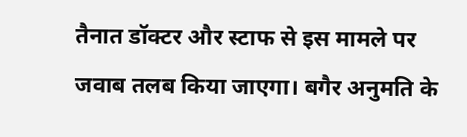तैनात डॉक्टर और स्टाफ से इस मामले पर जवाब तलब किया जाएगा। बगैर अनुमति के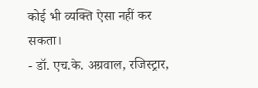कोई भी व्यक्ति ऐसा नहीं कर सकता।
- डॉ. एच.के. अग्रवाल, रजिस्ट्रार,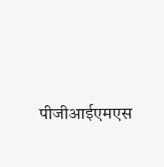पीजीआईएमएस